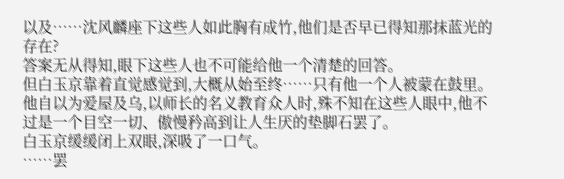以及……沈风麟座下这些人如此胸有成竹,他们是否早已得知那抹蓝光的存在?
答案无从得知,眼下这些人也不可能给他一个清楚的回答。
但白玉京靠着直觉感觉到,大概从始至终……只有他一个人被蒙在鼓里。
他自以为爱屋及乌,以师长的名义教育众人时,殊不知在这些人眼中,他不过是一个目空一切、傲慢矜高到让人生厌的垫脚石罢了。
白玉京缓缓闭上双眼,深吸了一口气。
……罢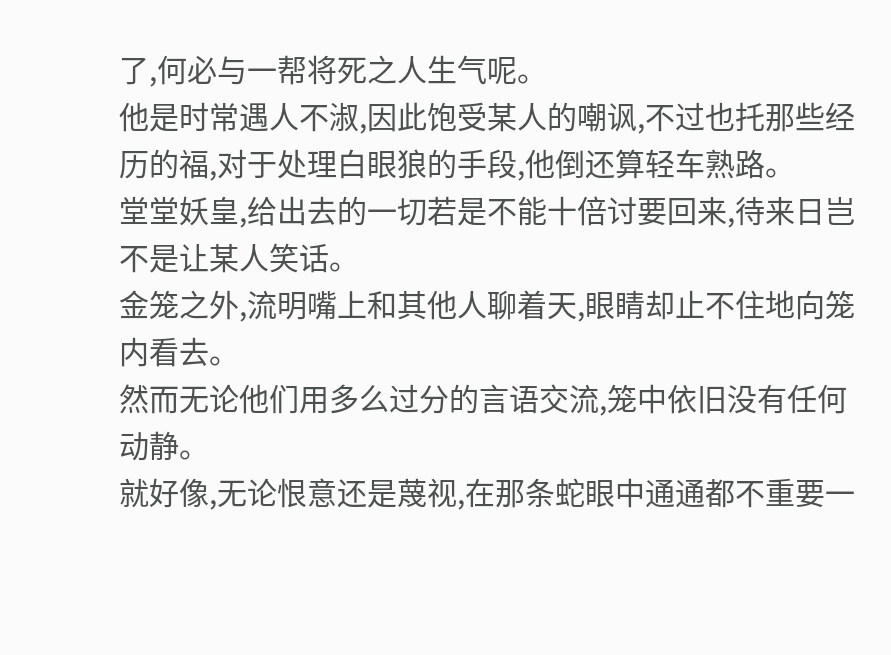了,何必与一帮将死之人生气呢。
他是时常遇人不淑,因此饱受某人的嘲讽,不过也托那些经历的福,对于处理白眼狼的手段,他倒还算轻车熟路。
堂堂妖皇,给出去的一切若是不能十倍讨要回来,待来日岂不是让某人笑话。
金笼之外,流明嘴上和其他人聊着天,眼睛却止不住地向笼内看去。
然而无论他们用多么过分的言语交流,笼中依旧没有任何动静。
就好像,无论恨意还是蔑视,在那条蛇眼中通通都不重要一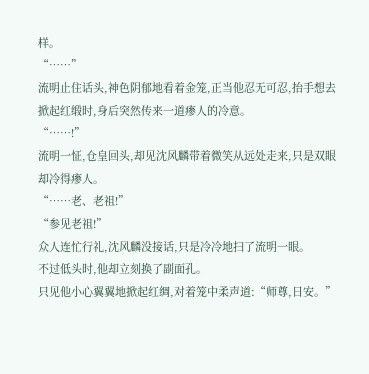样。
“……”
流明止住话头,神色阴郁地看着金笼,正当他忍无可忍,抬手想去掀起红缎时,身后突然传来一道瘆人的冷意。
“……!”
流明一怔,仓皇回头,却见沈风麟带着微笑从远处走来,只是双眼却冷得瘆人。
“……老、老祖!”
“参见老祖!”
众人连忙行礼,沈风麟没接话,只是冷冷地扫了流明一眼。
不过低头时,他却立刻换了副面孔。
只见他小心翼翼地掀起红绸,对着笼中柔声道:“师尊,日安。”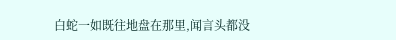白蛇一如既往地盘在那里,闻言头都没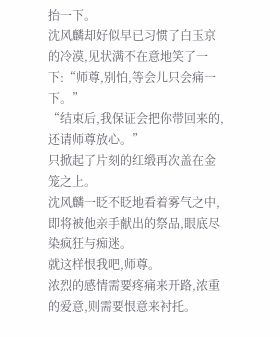抬一下。
沈风麟却好似早已习惯了白玉京的冷漠,见状满不在意地笑了一下:“师尊,别怕,等会儿只会痛一下。”
“结束后,我保证会把你带回来的,还请师尊放心。”
只掀起了片刻的红缎再次盖在金笼之上。
沈风麟一眨不眨地看着雾气之中,即将被他亲手献出的祭品,眼底尽染疯狂与痴迷。
就这样恨我吧,师尊。
浓烈的感情需要疼痛来开路,浓重的爱意,则需要恨意来衬托。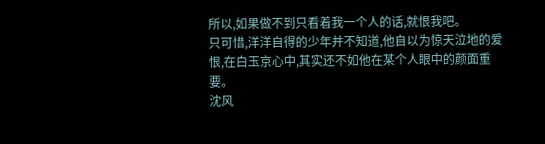所以,如果做不到只看着我一个人的话,就恨我吧。
只可惜,洋洋自得的少年并不知道,他自以为惊天泣地的爱恨,在白玉京心中,其实还不如他在某个人眼中的颜面重要。
沈风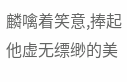麟噙着笑意,捧起他虚无缥缈的美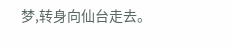梦,转身向仙台走去。